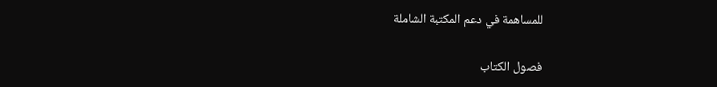للمساهمة في دعم المكتبة الشاملة

فصول الكتاب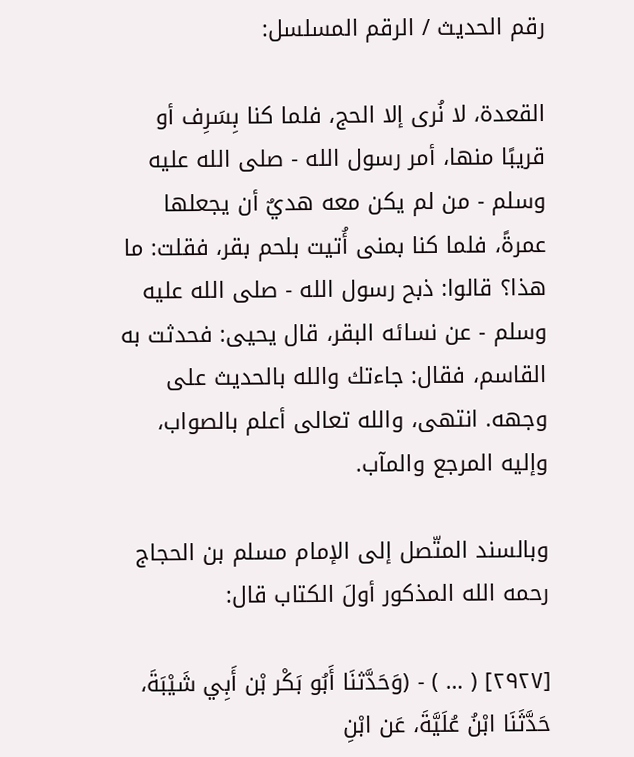رقم الحديث / الرقم المسلسل:

القعدة، لا نُرى إلا الحج، فلما كنا بِسَرِف أو قريبًا منها، أمر رسول الله - صلى الله عليه وسلم - من لم يكن معه هديٌ أن يجعلها عمرةً، فلما كنا بمنى أُتيت بلحم بقر، فقلت: ما هذا؟ قالوا: ذبح رسول الله - صلى الله عليه وسلم - عن نسائه البقر، قال يحيى: فحدثت به القاسم، فقال: جاءتك والله بالحديث على وجهه. انتهى، والله تعالى أعلم بالصواب، وإليه المرجع والمآب.

وبالسند المتّصل إلى الإمام مسلم بن الحجاج رحمه الله المذكور أولَ الكتاب قال:

[٢٩٢٧] ( … ) - (وَحَدَّثنَا أَبُو بَكْر بْن أَبِي شَيْبَةَ، حَدَّثَنَا ابْنُ عُلَيَّةَ، عَن ابْنِ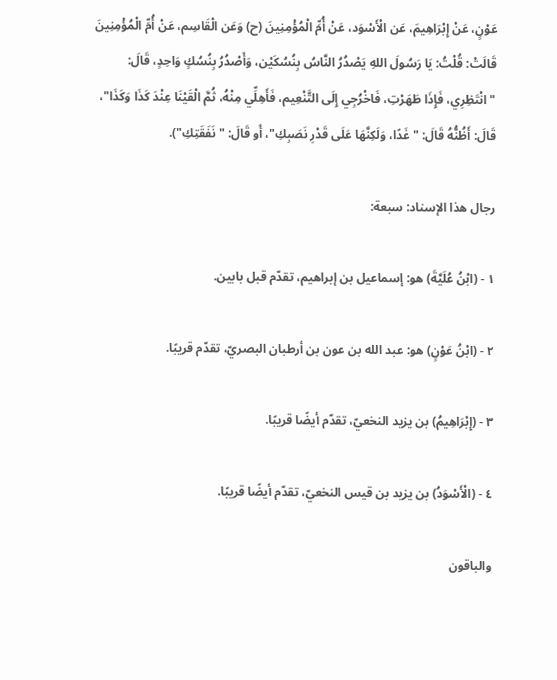عَوْنٍ، عَنْ إِبْرَاهِيمَ، عَن الْأَسْوَد، عَنْ أُمِّ الْمُؤْمِنِينَ (ح) وَعَن الْقَاسِم، عَنْ أُمِّ الْمُؤْمِنِينَ قَالَتْ: قُلْتُ: يَا رَسُولَ اللهِ يَصْدُرُ النَّاسُ بِنُسُكَيْن، وَأَصْدُرُ بِنُسُكٍ وَاحِدٍ، قَالَ: "انْتَظِرِي، فَإِذَا طَهَرْتِ، فَاخْرُجِي إِلَى التَّنْعِيم، فَأَهِلِّي مِنْهُ، ثُمَّ الْقَيْنَا عِنْدَ كَذَا وَكَذَا"، قَالَ: أَظُنُّهُ قَالَ: "غَدًا، وَلَكِنَّهَا عَلَى قَدْرِ نَصَبِكِ"، أَو قَالَ: "نَفَقَتِكِ").

رجال هذا الإسناد: سبعة:

١ - (ابْنُ عُلَيَّةَ) هو: إسماعيل بن إبراهيم، تقدّم قبل بابين.

٢ - (ابْنُ عَوْنٍ) هو: عبد الله بن عون بن أرطبان البصريّ، تقدّم قريبًا.

٣ - (إِبْرَاهِيمُ) بن يزيد النخعيّ، تقدّم أيضًا قريبًا.

٤ - (الْأَسْوَدُ) بن يزيد بن قيس النخعيّ، تقدّم أيضًا قريبًا.

والباقون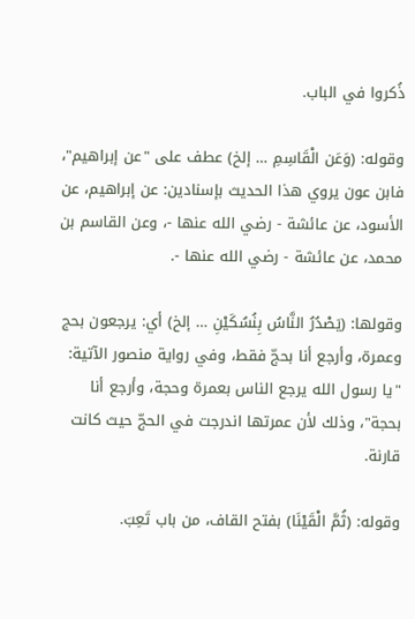ذُكروا في الباب.

وقوله: (وَعَن الْقَاسِمِ … إلخ) عطف على "عن إبراهيم"، فابن عون يروي هذا الحديث بإسنادين: عن إبراهيم، عن الأسود، عن عائشة - رضي الله عنها -، وعن القاسم بن محمد، عن عائشة - رضي الله عنها -.

وقولها: (يَصْدُرُ النَّاسُ بِنُسُكَيْنِ … إلخ) أي: يرجعون بحج وعمرة، وأرجع أنا بحجّ فقط، وفي رواية منصور الآتية: "يا رسول الله يرجع الناس بعمرة وحجة، وأرجع أنا بحجة"، وذلك لأن عمرتها اندرجت في الحجّ حيث كانت قارنة.

وقوله: (ثُمَّ الْقَيْنَا) بفتح القاف، من باب تَعِبَ.